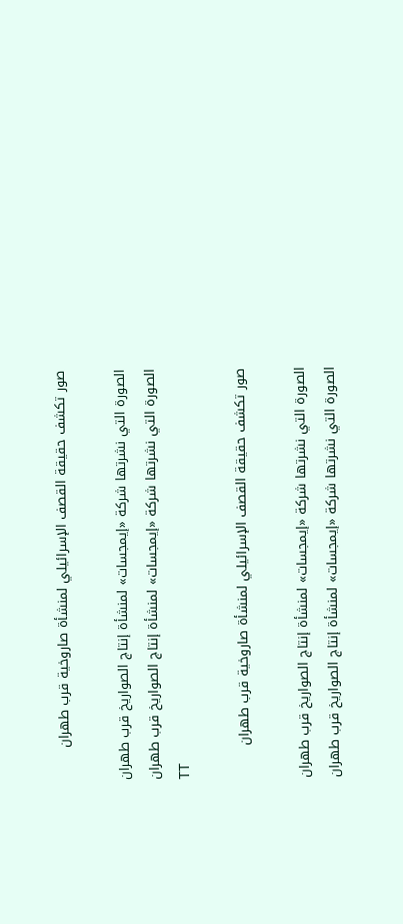صور تكشف حقيقة القصف الإسرائيلي لمنشأة صاروخية قرب طهران

الصورة التي نشرتها شركة «إيمجسات» لمنشأة إنتاج الصواريخ قرب طهران
الصورة التي نشرتها شركة «إيمجسات» لمنشأة إنتاج الصواريخ قرب طهران
TT

صور تكشف حقيقة القصف الإسرائيلي لمنشأة صاروخية قرب طهران

الصورة التي نشرتها شركة «إيمجسات» لمنشأة إنتاج الصواريخ قرب طهران
الصورة التي نشرتها شركة «إيمجسات» لمنشأة إنتاج الصواريخ قرب طهران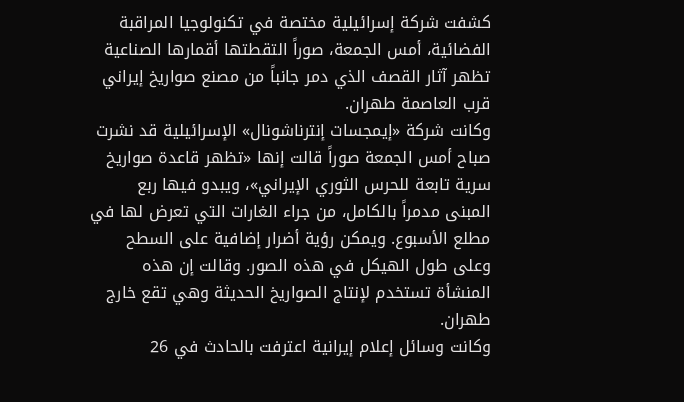كشفت شركة إسرائيلية مختصة في تكنولوجيا المراقبة الفضائية، أمس الجمعة، صوراً التقطتها أقمارها الصناعية تظهر آثار القصف الذي دمر جانباً من مصنع صواريخ إيراني قرب العاصمة طهران.
وكانت شركة «إيمجسات إنترناشونال» الإسرائيلية قد نشرت صباح أمس الجمعة صوراً قالت إنها «تظهر قاعدة صواريخ سرية تابعة للحرس الثوري الإيراني»، ويبدو فيها ربع المبنى مدمراً بالكامل، من جراء الغارات التي تعرض لها في مطلع الأسبوع. ويمكن رؤية أضرار إضافية على السطح وعلى طول الهيكل في هذه الصور. وقالت إن هذه المنشأة تستخدم لإنتاج الصواريخ الحديثة وهي تقع خارج طهران.
وكانت وسائل إعلام إيرانية اعترفت بالحادث في 26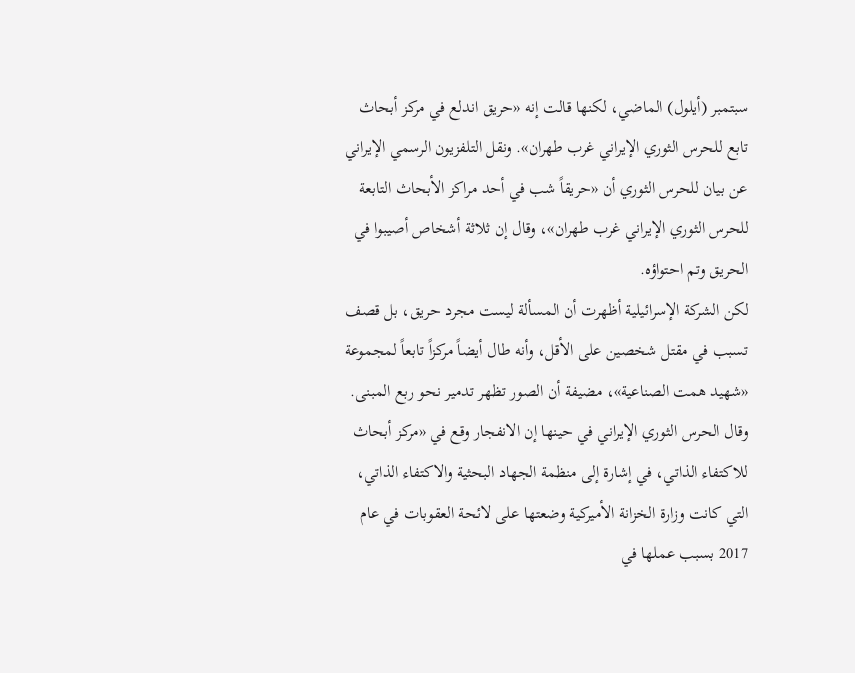سبتمبر (أيلول) الماضي، لكنها قالت إنه «حريق اندلع في مركز أبحاث تابع للحرس الثوري الإيراني غرب طهران». ونقل التلفزيون الرسمي الإيراني عن بيان للحرس الثوري أن «حريقاً شب في أحد مراكز الأبحاث التابعة للحرس الثوري الإيراني غرب طهران»، وقال إن ثلاثة أشخاص أصيبوا في الحريق وتم احتواؤه.
لكن الشركة الإسرائيلية أظهرت أن المسألة ليست مجرد حريق، بل قصف تسبب في مقتل شخصين على الأقل، وأنه طال أيضاً مركزاً تابعاً لمجموعة «شهيد همت الصناعية»، مضيفة أن الصور تظهر تدمير نحو ربع المبنى. وقال الحرس الثوري الإيراني في حينها إن الانفجار وقع في «مركز أبحاث للاكتفاء الذاتي، في إشارة إلى منظمة الجهاد البحثية والاكتفاء الذاتي، التي كانت وزارة الخزانة الأميركية وضعتها على لائحة العقوبات في عام 2017 بسبب عملها في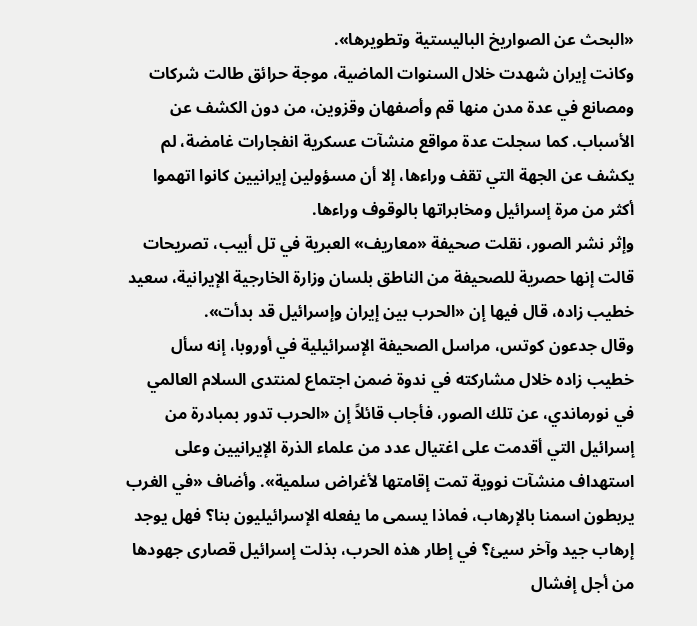«البحث عن الصواريخ الباليستية وتطويرها».
وكانت إيران شهدت خلال السنوات الماضية، موجة حرائق طالت شركات ومصانع في عدة مدن منها قم وأصفهان وقزوين، من دون الكشف عن الأسباب. كما سجلت عدة مواقع منشآت عسكرية انفجارات غامضة، لم يكشف عن الجهة التي تقف وراءها، إلا أن مسؤولين إيرانيين كانوا اتهموا أكثر من مرة إسرائيل ومخابراتها بالوقوف وراءها.
وإثر نشر الصور، نقلت صحيفة «معاريف» العبرية في تل أبيب، تصريحات قالت إنها حصرية للصحيفة من الناطق بلسان وزارة الخارجية الإيرانية، سعيد خطيب زاده، قال فيها إن «الحرب بين إيران وإسرائيل قد بدأت».
وقال جدعون كوتس، مراسل الصحيفة الإسرائيلية في أوروبا، إنه سأل خطيب زاده خلال مشاركته في ندوة ضمن اجتماع لمنتدى السلام العالمي في نورماندي، عن تلك الصور، فأجاب قائلاً إن «الحرب تدور بمبادرة من إسرائيل التي أقدمت على اغتيال عدد من علماء الذرة الإيرانيين وعلى استهداف منشآت نووية تمت إقامتها لأغراض سلمية». وأضاف «في الغرب يربطون اسمنا بالإرهاب، فماذا يسمى ما يفعله الإسرائيليون بنا؟ فهل يوجد إرهاب جيد وآخر سيئ؟ في إطار هذه الحرب، بذلت إسرائيل قصارى جهودها من أجل إفشال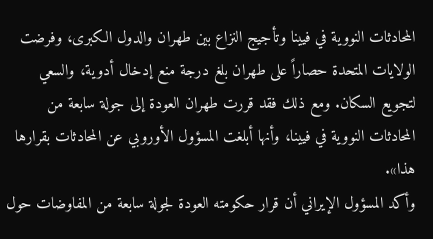المحادثات النووية في فيينا وتأجيج النزاع بين طهران والدول الكبرى، وفرضت الولايات المتحدة حصاراً على طهران بلغ درجة منع إدخال أدوية، والسعي لتجويع السكان. ومع ذلك فقد قررت طهران العودة إلى جولة سابعة من المحادثات النووية في فيينا، وأنها أبلغت المسؤول الأوروبي عن المحادثات بقرارها هذا».
وأكد المسؤول الإيراني أن قرار حكومته العودة لجولة سابعة من المفاوضات حول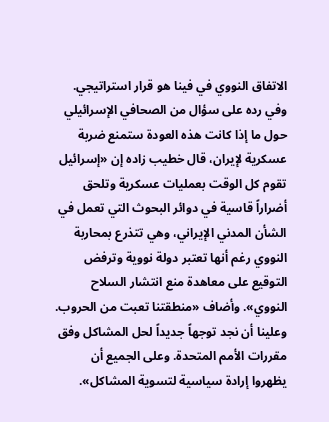الاتفاق النووي في فينا هو قرار استراتيجي. وفي رده على سؤال من الصحافي الإسرائيلي حول ما إذا كانت هذه العودة ستمنع ضربة عسكرية لإيران، قال خطيب زاده إن «إسرائيل تقوم كل الوقت بعمليات عسكرية وتلحق أضراراً قاسية في دوائر البحوث التي تعمل في الشأن المدني الإيراني، وهي تتذرع بمحاربة النووي رغم أنها تعتبر دولة نووية وترفض التوقيع على معاهدة منع انتشار السلاح النووي». وأضاف «منطقتنا تعبت من الحروب. وعلينا أن نجد توجهاً جديداً لحل المشاكل وفق مقررات الأمم المتحدة. وعلى الجميع أن يظهروا إرادة سياسية لتسوية المشاكل».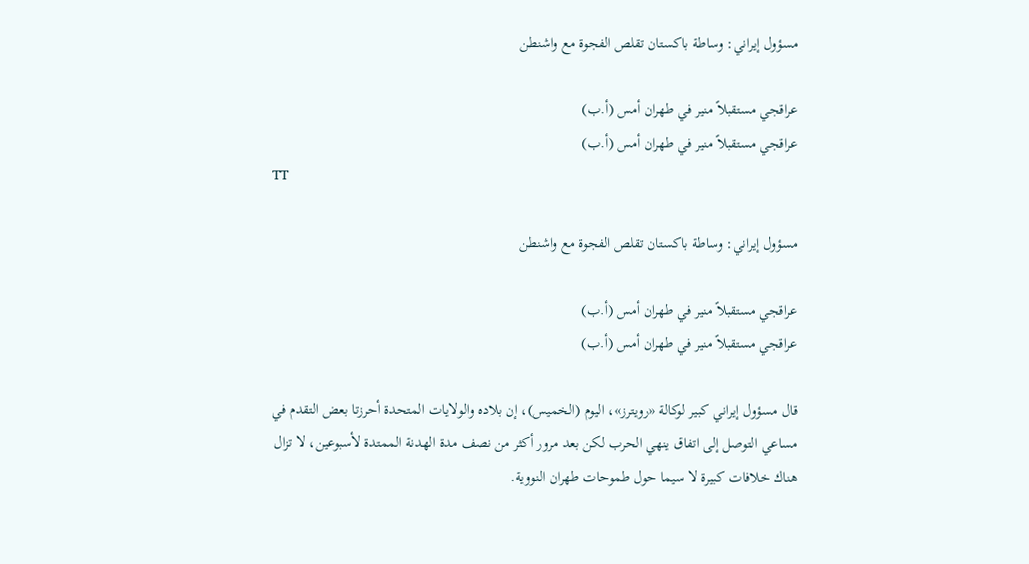مسؤول إيراني: وساطة باكستان تقلص الفجوة مع واشنطن

عراقجي مستقبلاً منير في طهران أمس (أ.ب)
عراقجي مستقبلاً منير في طهران أمس (أ.ب)
TT

مسؤول إيراني: وساطة باكستان تقلص الفجوة مع واشنطن

عراقجي مستقبلاً منير في طهران أمس (أ.ب)
عراقجي مستقبلاً منير في طهران أمس (أ.ب)

قال مسؤول إيراني كبير لوكالة «رويترز»، اليوم (الخميس)، إن بلاده والولايات المتحدة أحرزتا بعض التقدم في مساعي التوصل ‌إلى اتفاق ‌ينهي الحرب ‌لكن بعد مرور أكثر من نصف مدة الهدنة الممتدة لأسبوعين، لا تزال هناك خلافات كبيرة لا ‌سيما ‌حول طموحات طهران ‌النووية.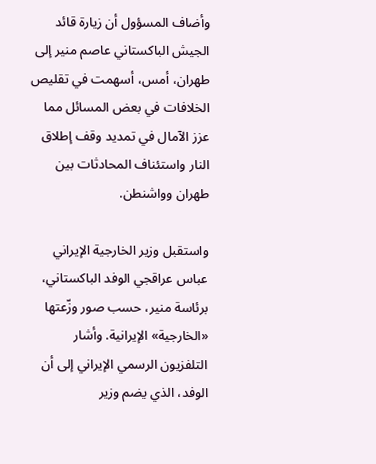وأضاف المسؤول ‌أن زيارة قائد الجيش الباكستاني عاصم منير إلى طهران، ‌أمس، أسهمت في تقليص الخلافات في بعض المسائل مما عزز الآمال في تمديد وقف إطلاق النار واستئناف المحادثات بين طهران وواشنطن.

واستقبل وزير الخارجية الإيراني عباس عراقجي الوفد الباكستاني، برئاسة منير، حسب صور وزّعتها «الخارجية» الإيرانية. وأشار التلفزيون الرسمي الإيراني إلى أن الوفد، الذي يضم وزير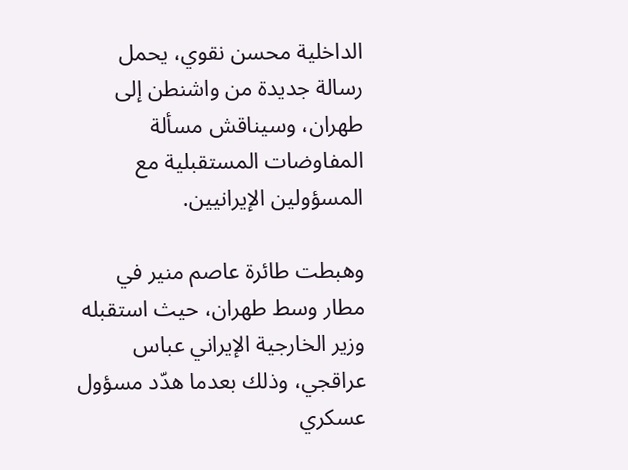الداخلية محسن نقوي، يحمل رسالة جديدة من واشنطن إلى طهران، وسيناقش مسألة المفاوضات المستقبلية مع المسؤولين الإيرانيين.

وهبطت طائرة عاصم منير في مطار وسط طهران، حيث استقبله وزير الخارجية الإيراني عباس عراقجي، وذلك بعدما هدّد مسؤول عسكري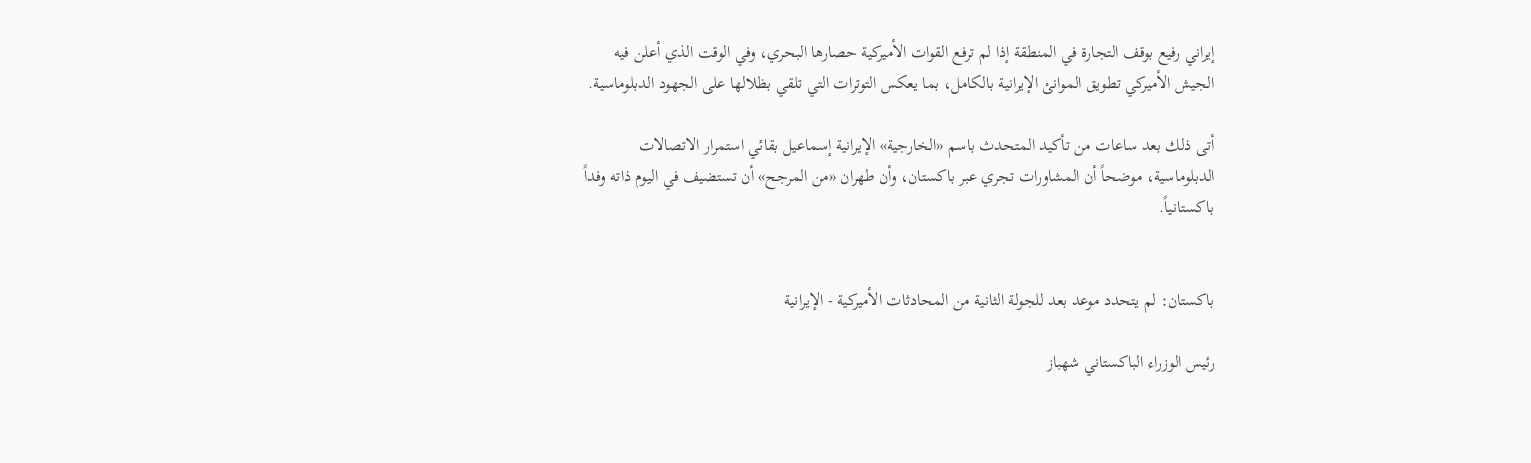إيراني رفيع بوقف التجارة في المنطقة إذا لم ترفع القوات الأميركية حصارها البحري، وفي الوقت الذي أعلن فيه الجيش الأميركي تطويق الموانئ الإيرانية بالكامل، بما يعكس التوترات التي تلقي بظلالها على الجهود الدبلوماسية.

أتى ذلك بعد ساعات من تأكيد المتحدث باسم «الخارجية» الإيرانية إسماعيل بقائي استمرار الاتصالات الدبلوماسية، موضحاً أن المشاورات تجري عبر باكستان، وأن طهران «من المرجح» أن تستضيف في اليوم ذاته وفداً باكستانياً.


باكستان: لم يتحدد موعد بعد للجولة الثانية من المحادثات الأميركية - الإيرانية

رئيس الوزراء الباكستاني شهباز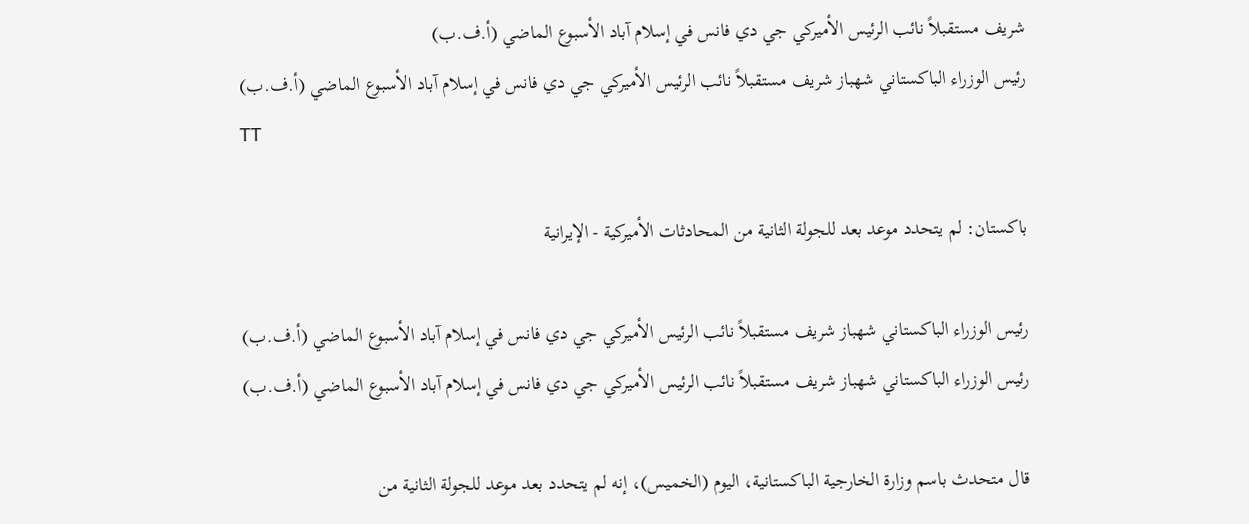شريف مستقبلاً نائب الرئيس الأميركي جي دي فانس في إسلام آباد الأسبوع الماضي (أ.ف.ب)
رئيس الوزراء الباكستاني شهباز شريف مستقبلاً نائب الرئيس الأميركي جي دي فانس في إسلام آباد الأسبوع الماضي (أ.ف.ب)
TT

باكستان: لم يتحدد موعد بعد للجولة الثانية من المحادثات الأميركية - الإيرانية

رئيس الوزراء الباكستاني شهباز شريف مستقبلاً نائب الرئيس الأميركي جي دي فانس في إسلام آباد الأسبوع الماضي (أ.ف.ب)
رئيس الوزراء الباكستاني شهباز شريف مستقبلاً نائب الرئيس الأميركي جي دي فانس في إسلام آباد الأسبوع الماضي (أ.ف.ب)

قال متحدث ‌باسم وزارة ‌الخارجية الباكستانية، ‌اليوم (الخميس)، إنه لم يتحدد بعد موعد للجولة ‌الثانية ‌من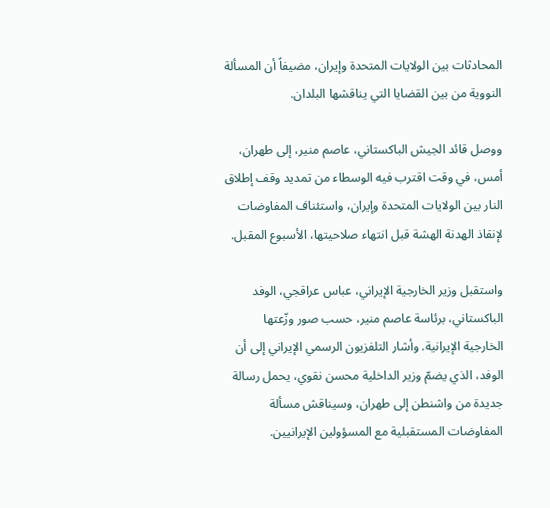المحادثات ‌بين ‌الولايات المتحدة ‌وإيران، مضيفاً أن المسألة النووية من بين القضايا التي يناقشها البلدان.

ووصل قائد الجيش الباكستاني، عاصم منير، إلى طهران، أمس، في وقت اقترب فيه الوسطاء من تمديد وقف إطلاق النار بين الولايات المتحدة وإيران، واستئناف المفاوضات لإنقاذ الهدنة الهشة قبل انتهاء صلاحيتها، الأسبوع المقبل.

واستقبل وزير الخارجية الإيراني، عباس عراقجي، الوفد الباكستاني، برئاسة عاصم منير، حسب صور وزّعتها الخارجية الإيرانية. وأشار التلفزيون الرسمي الإيراني إلى أن الوفد، الذي يضمّ وزير الداخلية محسن نقوي، يحمل رسالة جديدة من واشنطن إلى طهران، وسيناقش مسألة المفاوضات المستقبلية مع المسؤولين الإيرانيين.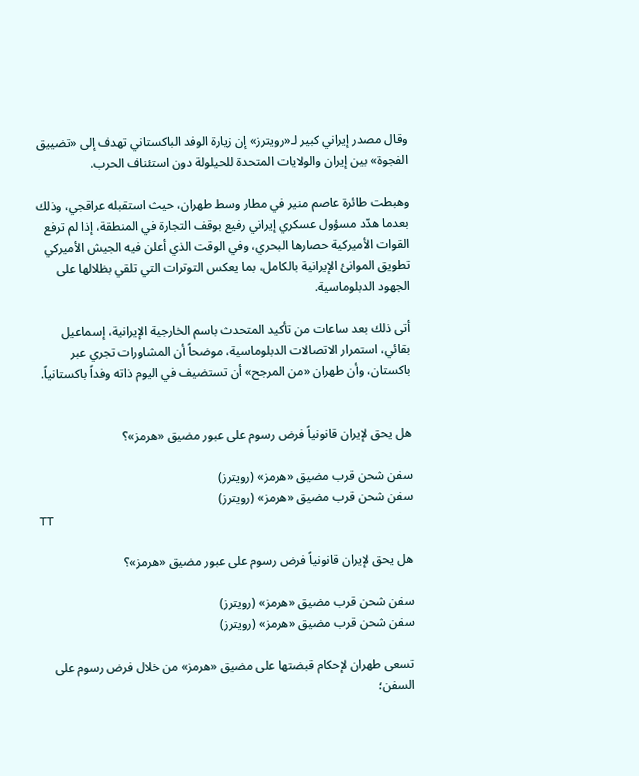وقال مصدر إيراني كبير لـ«رويترز» إن زيارة الوفد الباكستاني تهدف إلى «تضييق الفجوة» بين إيران والولايات المتحدة للحيلولة دون استئناف الحرب.

وهبطت طائرة عاصم منير في مطار وسط طهران، حيث استقبله عراقجي، وذلك بعدما هدّد مسؤول عسكري إيراني رفيع بوقف التجارة في المنطقة، إذا لم ترفع القوات الأميركية حصارها البحري، وفي الوقت الذي أعلن فيه الجيش الأميركي تطويق الموانئ الإيرانية بالكامل، بما يعكس التوترات التي تلقي بظلالها على الجهود الدبلوماسية.

أتى ذلك بعد ساعات من تأكيد المتحدث باسم الخارجية الإيرانية، إسماعيل بقائي، استمرار الاتصالات الدبلوماسية، موضحاً أن المشاورات تجري عبر باكستان، وأن طهران «من المرجح» أن تستضيف في اليوم ذاته وفداً باكستانياً.


هل يحق لإيران قانونياً فرض رسوم على عبور مضيق «هرمز»؟

سفن شحن قرب مضيق «هرمز» (رويترز)
سفن شحن قرب مضيق «هرمز» (رويترز)
TT

هل يحق لإيران قانونياً فرض رسوم على عبور مضيق «هرمز»؟

سفن شحن قرب مضيق «هرمز» (رويترز)
سفن شحن قرب مضيق «هرمز» (رويترز)

تسعى طهران لإحكام قبضتها ‌على مضيق «هرمز» من خلال فرض رسوم على السفن؛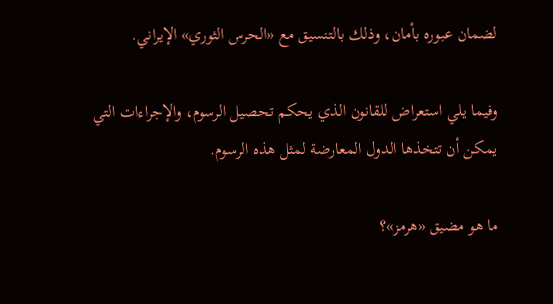لضمان عبوره بأمان، وذلك بالتنسيق مع «الحرس الثوري» الإيراني.

وفيما يلي استعراض للقانون الذي يحكم تحصيل الرسوم، والإجراءات التي يمكن أن تتخذها الدول المعارضة لمثل هذه الرسوم.

ما هو مضيق «هرمز»؟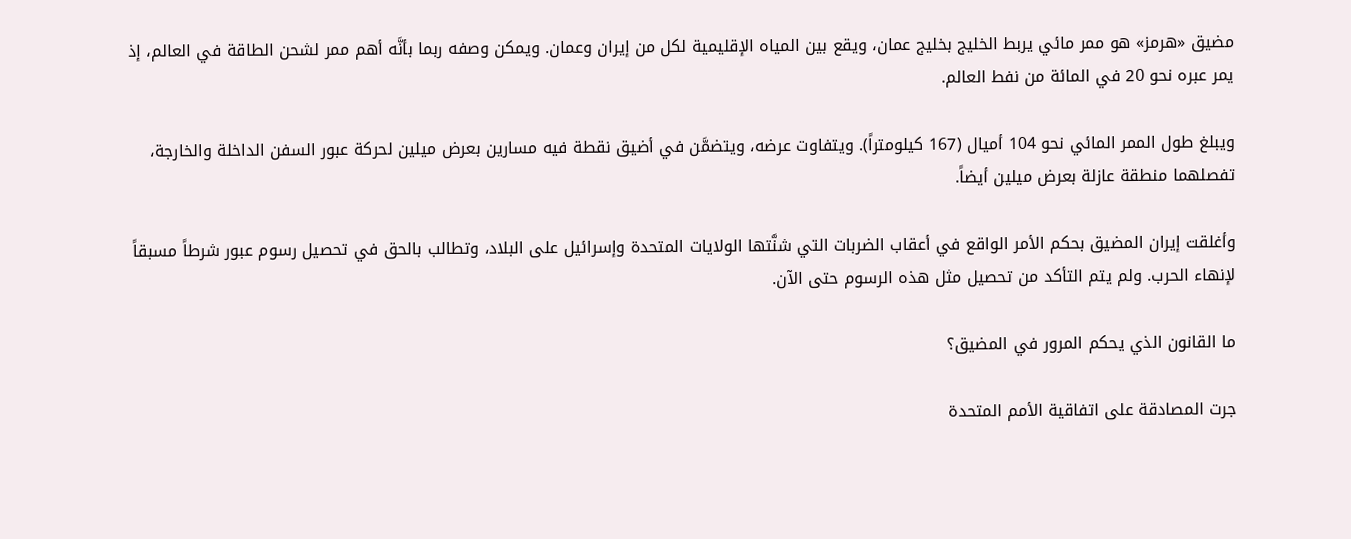مضيق «هرمز» هو ممر مائي يربط الخليج بخليج عمان، ويقع بين المياه الإقليمية لكل من إيران وعمان. ويمكن وصفه ربما بأنَّه أهم ممر لشحن الطاقة في العالم، إذ يمر عبره نحو 20 في المائة من نفط العالم.

ويبلغ طول الممر المائي نحو 104 أميال (167 كيلومتراً). ويتفاوت عرضه، ويتضمَّن في أضيق نقطة فيه مسارين بعرض ميلين لحركة عبور السفن الداخلة والخارجة، تفصلهما منطقة عازلة بعرض ميلين أيضاً.

وأغلقت إيران المضيق ‌بحكم الأمر الواقع ‌في أعقاب الضربات التي شنَّتها الولايات المتحدة وإسرائيل على ‌البلاد، وتطالب بالحق في تحصيل رسوم عبور شرطاً مسبقاً لإنهاء الحرب. ولم يتم التأكد من تحصيل مثل هذه الرسوم حتى الآن.

ما القانون الذي يحكم المرور في المضيق؟

جرت المصادقة على اتفاقية الأمم المتحدة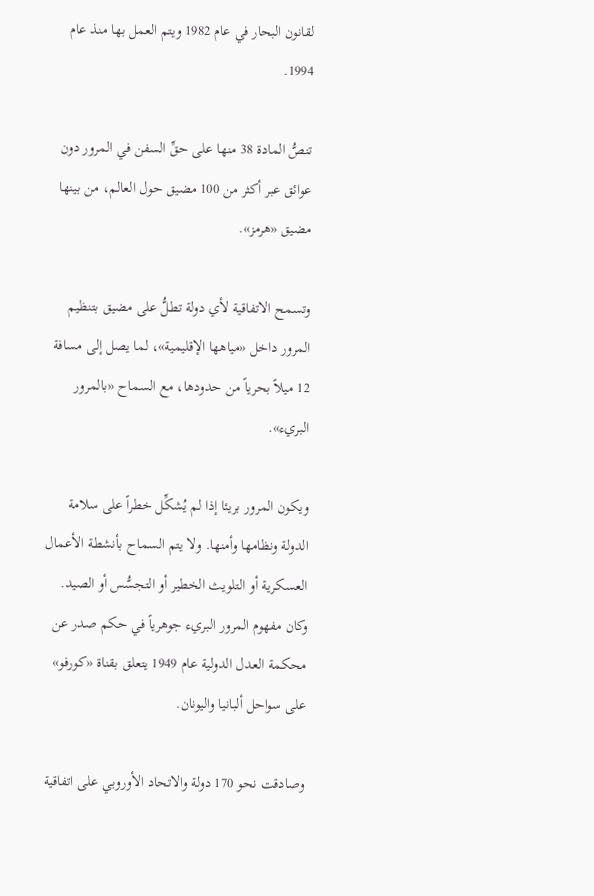لقانون البحار في عام 1982 ويتم العمل بها منذ عام 1994.

تنصُّ المادة 38 منها على حقِّ السفن في المرور دون عوائق عبر أكثر من 100 مضيق حول العالم، من بينها مضيق «هرمز».

وتسمح الاتفاقية لأي دولة تطلُّ على مضيق بتنظيم المرور داخل «مياهها الإقليمية»، لما يصل إلى ‌مسافة 12 ميلاً بحرياً من حدودها، مع ‌السماح «بالمرور البريء».

ويكون المرور بريئا إذا لم يُشكِّل خطراً على سلامة الدولة ونظامها وأمنها. ولا يتم ‌السماح بأنشطة الأعمال العسكرية أو التلويث الخطير أو التجسُّس أو الصيد. وكان ‌مفهوم المرور البريء جوهرياً في حكم صدر عن محكمة العدل الدولية عام 1949 يتعلق بقناة «كورفو» على سواحل ألبانيا واليونان.

وصادقت نحو 170 دولة والاتحاد الأوروبي على اتفاقية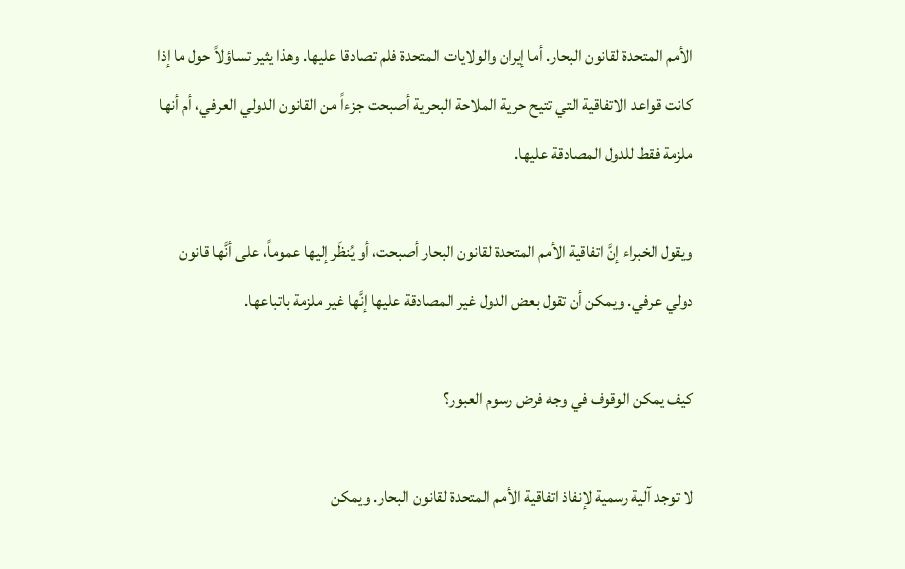الأمم المتحدة لقانون البحار. أما إيران والولايات المتحدة فلم تصادقا عليها. وهذا يثير تساؤلاً حول ما ‌إذا كانت قواعد الاتفاقية التي تتيح حرية الملاحة البحرية أصبحت جزءاً من القانون الدولي العرفي، أم أنها ملزمة فقط للدول المصادقة عليها.

ويقول الخبراء إنَّ اتفاقية الأمم المتحدة لقانون البحار أصبحت، أو يُنظَر إليها عموماً، على أنَّها قانون دولي عرفي. ويمكن أن تقول بعض الدول غير المصادقة عليها إنَّها غير ملزمة باتباعها.

كيف يمكن الوقوف في وجه فرض رسوم العبور؟

لا توجد آلية رسمية لإنفاذ اتفاقية الأمم المتحدة لقانون البحار. ويمكن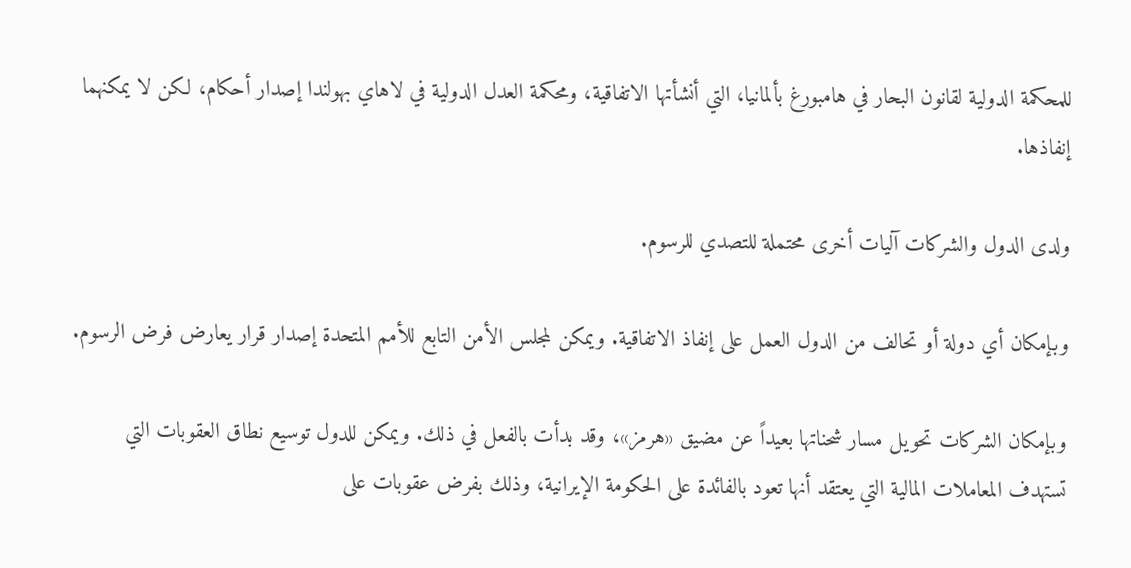للمحكمة الدولية لقانون البحار في هامبورغ بألمانيا، التي أنشأتها الاتفاقية، ومحكمة العدل الدولية في لاهاي بهولندا إصدار أحكام، لكن لا يمكنهما إنفاذها.

ولدى الدول والشركات آليات أخرى محتملة للتصدي للرسوم.

وبإمكان أي دولة أو تحالف من الدول العمل على إنفاذ الاتفاقية. ويمكن لمجلس الأمن التابع للأمم المتحدة إصدار قرار يعارض فرض الرسوم.

وبإمكان الشركات تحويل مسار شحناتها بعيداً عن مضيق «هرمز»، وقد بدأت بالفعل في ذلك. ويمكن للدول توسيع نطاق العقوبات التي تستهدف المعاملات المالية التي يعتقد أنها تعود بالفائدة على الحكومة الإيرانية، وذلك بفرض عقوبات على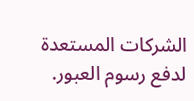الشركات المستعدة لدفع رسوم العبور.